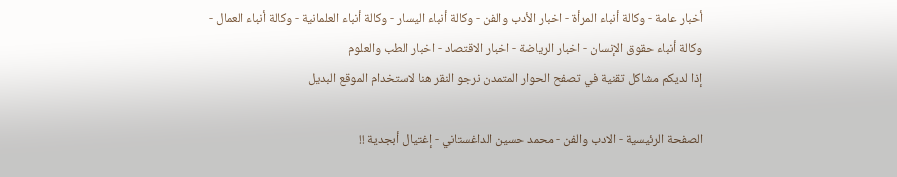أخبار عامة - وكالة أنباء المرأة - اخبار الأدب والفن - وكالة أنباء اليسار - وكالة أنباء العلمانية - وكالة أنباء العمال - وكالة أنباء حقوق الإنسان - اخبار الرياضة - اخبار الاقتصاد - اخبار الطب والعلوم
إذا لديكم مشاكل تقنية في تصفح الحوار المتمدن نرجو النقر هنا لاستخدام الموقع البديل

الصفحة الرئيسية - الادب والفن - محمد حسين الداغستاني - إغتيال أبجدية !!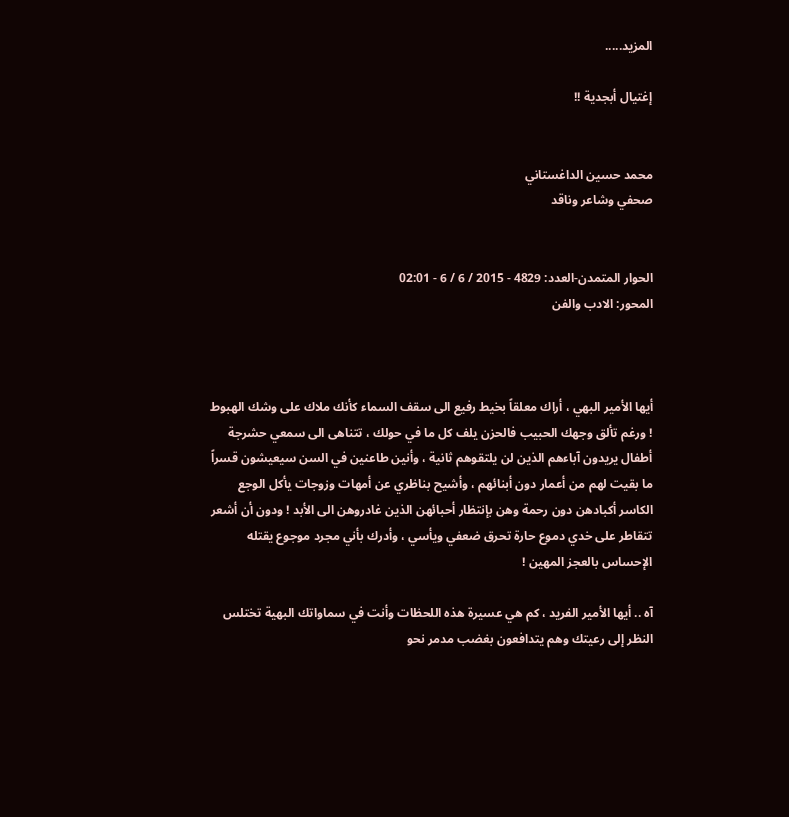المزيد.....

إغتيال أبجدية !!


محمد حسين الداغستاني
صحفي وشاعر وناقد


الحوار المتمدن-العدد: 4829 - 2015 / 6 / 6 - 02:01
المحور: الادب والفن



أيها الأمير البهي ، أراك معلقاً بخيط رفيع الى سقف السماء كأنك ملاك على وشك الهبوط ! ورغم تألق وجهك الحبيب فالحزن يلف كل ما في حولك ، تتناهى الى سمعي حشرجة أطفال يريدون آباءهم الذين لن يلتقوهم ثانية ، وأنين طاعنين في السن سيعيشون قسراً ما بقيت لهم من أعمار دون أبنائهم ، وأشيح بناظري عن أمهات وزوجات يأكل الوجع الكاسر أكبادهن دون رحمة وهن بإنتظار أحبائهن الذين غادروهن الى الأبد ! ودون أن أشعر تتقاطر على خدي دموع حارة تحرق ضعفي ويأسي ، وأدرك بأني مجرد موجوع يقتله الإحساس بالعجز المهين !

آه .. أيها الأمير الفريد ، كم هي عسيرة هذه اللحظات وأنت في سماواتك البهية تختلس النظر إلى رعيتك وهم يتدافعون بغضب مدمر نحو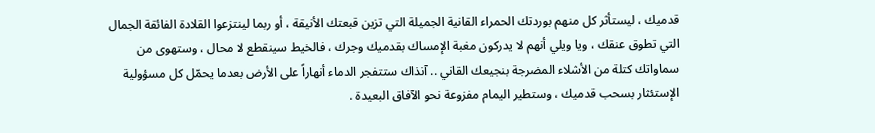قدميك ، ليستأثر كل منهم بوردتك الحمراء القانية الجميلة التي تزين قبعتك الأنيقة ، أو ربما لينتزعوا القلادة الفائقة الجمال التي تطوق عنقك ، ويا ويلي أنهم لا يدركون مغبة الإمساك بقدميك وجرك ، فالخيط سينقطع لا محال ، وستهوى من سماواتك كتلة من الأشلاء المضرجة بنجيعك القاني .. آنذاك ستتفجر الدماء أنهاراً على الأرض بعدما يحمّل كل مسؤولية الإستئثار بسحب قدميك ، وستطير اليمام مفزوعة نحو الآفاق البعيدة .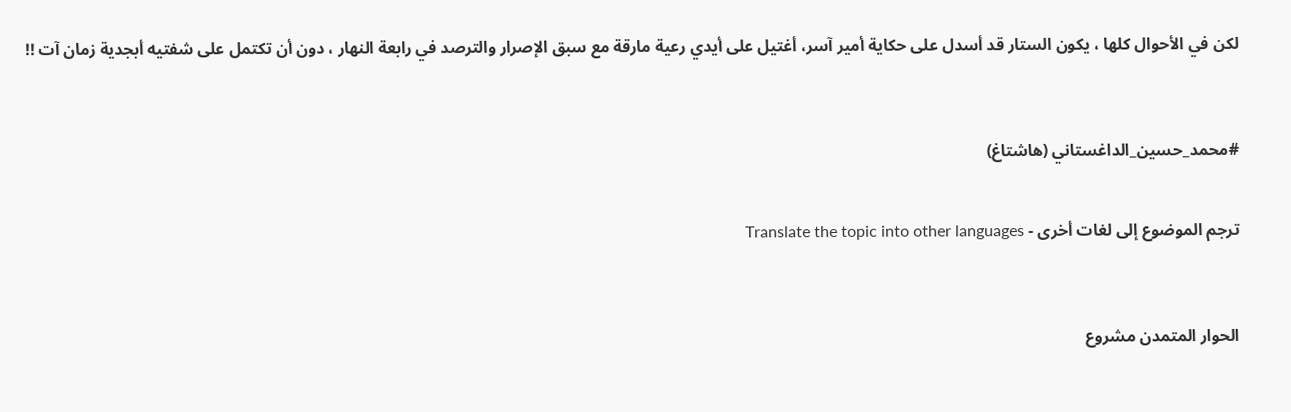لكن في الأحوال كلها ، يكون الستار قد أسدل على حكاية أمير آسر، أغتيل على أيدي رعية مارقة مع سبق الإصرار والترصد في رابعة النهار ، دون أن تكتمل على شفتيه أبجدية زمان آت !!



#محمد_حسين_الداغستاني (هاشتاغ)


ترجم الموضوع إلى لغات أخرى - Translate the topic into other languages



الحوار المتمدن مشروع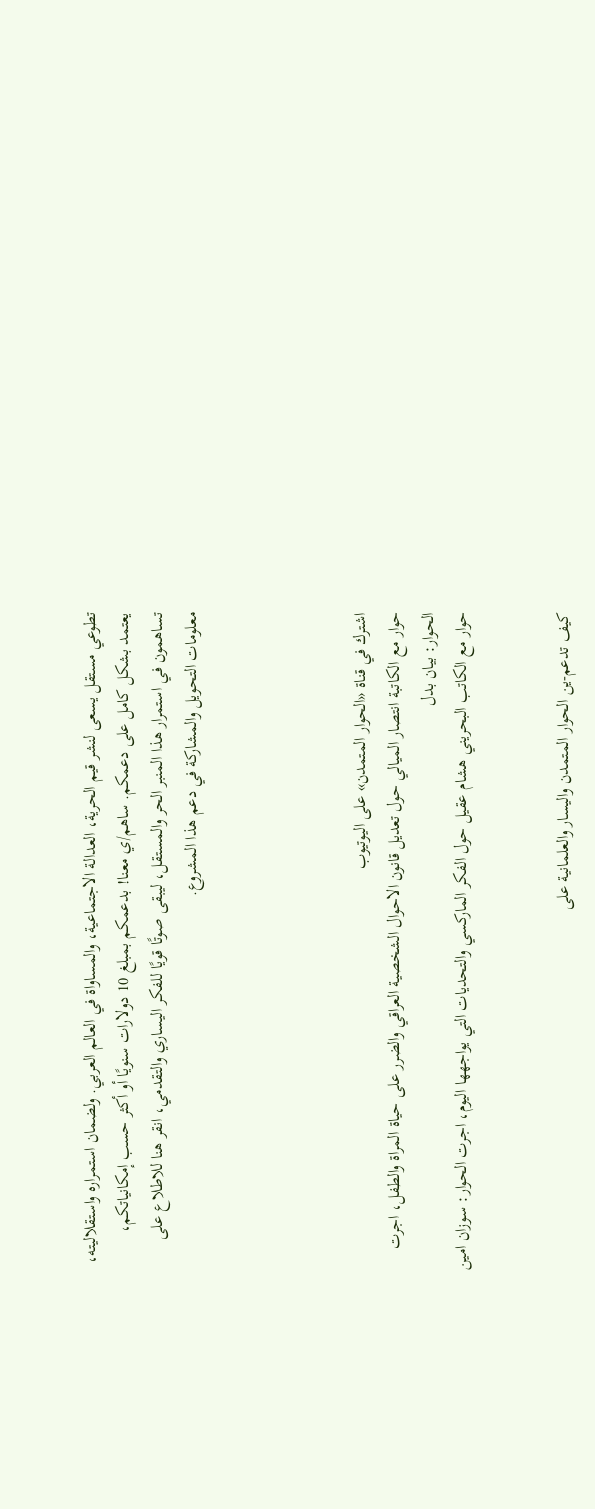تطوعي مستقل يسعى لنشر قيم الحرية، العدالة الاجتماعية، والمساواة في العالم العربي. ولضمان استمراره واستقلاليته، يعتمد بشكل كامل على دعمكم. ساهم/ي معنا! بدعمكم بمبلغ 10 دولارات سنويًا أو أكثر حسب إمكانياتكم، تساهمون في استمرار هذا المنبر الحر والمستقل، ليبقى صوتًا قويًا للفكر اليساري والتقدمي، انقر هنا للاطلاع على معلومات التحويل والمشاركة في دعم هذا المشروع.




اشترك في قناة «الحوار المتمدن» على اليوتيوب
حوار مع الكاتبة انتصار الميالي حول تعديل قانون الاحوال الشخصية العراقي والضرر على حياة المراة والطفل، اجرت الحوار: بيان بدل
حوار مع الكاتب البحريني هشام عقيل حول الفكر الماركسي والتحديات التي يواجهها اليوم، اجرت الحوار: سوزان امين


كيف تدعم-ين الحوار المتمدن واليسار والعلمانية على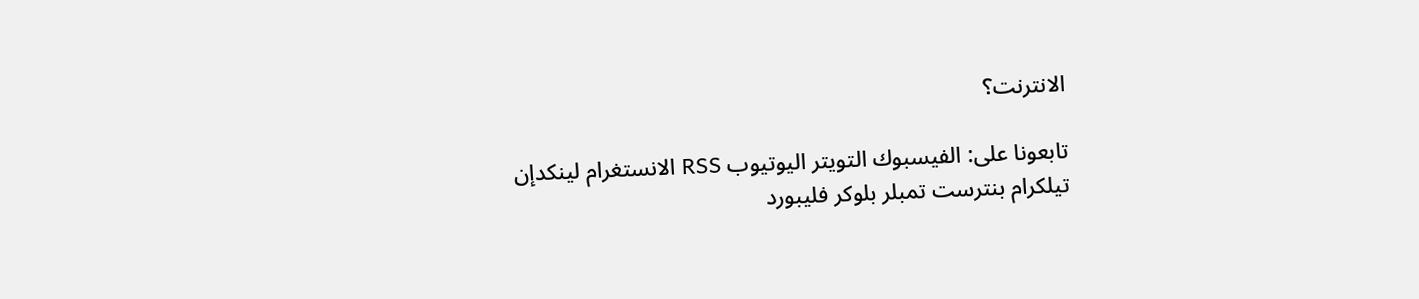الانترنت؟

تابعونا على: الفيسبوك التويتر اليوتيوب RSS الانستغرام لينكدإن تيلكرام بنترست تمبلر بلوكر فليبورد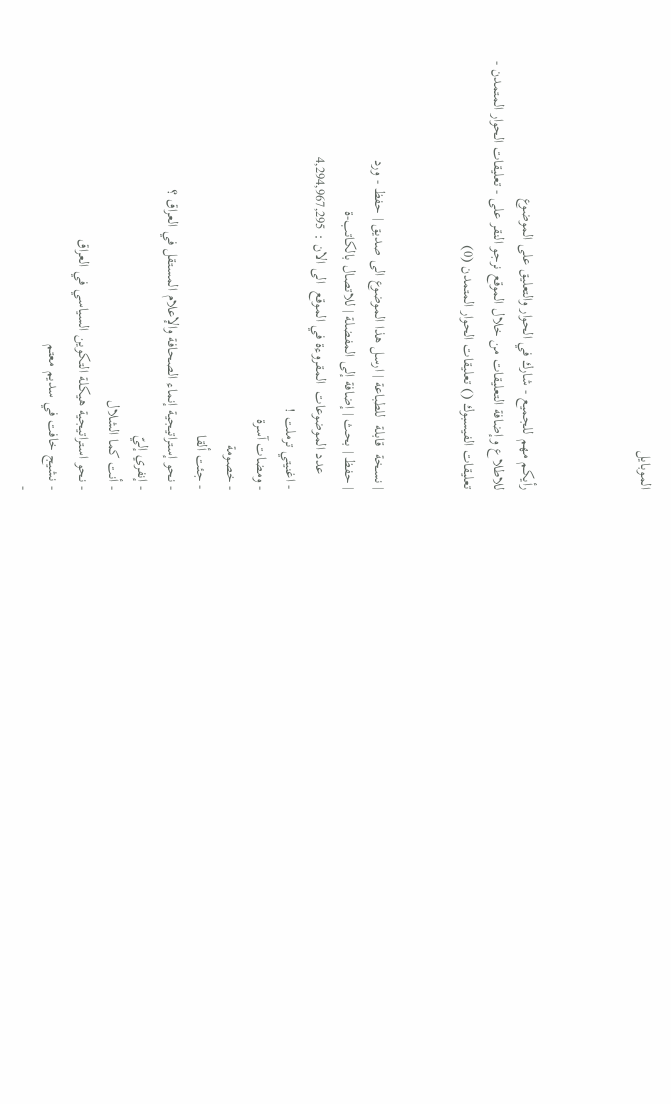الموبايل



رأيكم مهم للجميع - شارك في الحوار والتعليق على الموضوع
للاطلاع وإضافة التعليقات من خلال الموقع نرجو النقر على - تعليقات الحوار المتمدن -
تعليقات الفيسبوك () تعليقات الحوار المتمدن (0)


| نسخة  قابلة  للطباعة | ارسل هذا الموضوع الى صديق | حفظ - ورد
| حفظ | بحث | إضافة إلى المفضلة | للاتصال بالكاتب-ة
    عدد الموضوعات  المقروءة في الموقع  الى الان : 4,294,967,295
- اغنيتي ترملت !
- ومضات آسرة
- خصومة
- جئت ألقا
- نحو إستراتيجية إنماء الصحافة والإعلام المستقل في العراق ؟
- إنفري إليّ
- أنت كما الشلال
- نحو استراتيجية هيكلة التكوين السياسي في العراق
- نشيج خافت في سديم معتم
-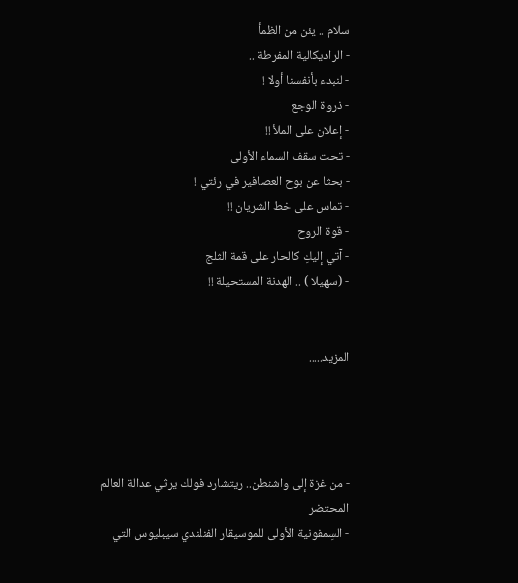سلام .. يئن من الظمأ
- الراديكالية المفرطة ..
- لنبدء بأنفسنا أولا !
- ذروة الوجع
- إعلان على الملأ !!
- تحت سقف السماء الأولى
- بحثا عن بوح العصافير في رئتي !
- تماس على خط الشريان !!
- قوة الروح
- آتي إليكِ كالحار على قمة الثلج
- (سهيلا ) .. الهدنة المستحيلة !!


المزيد.....




- من غزة إلى واشنطن.. ريتشارد فولك يرثي عدالة العالم المحتضر
- السِمفونية الأولى للموسيقار الفنلندي سيبليوس التي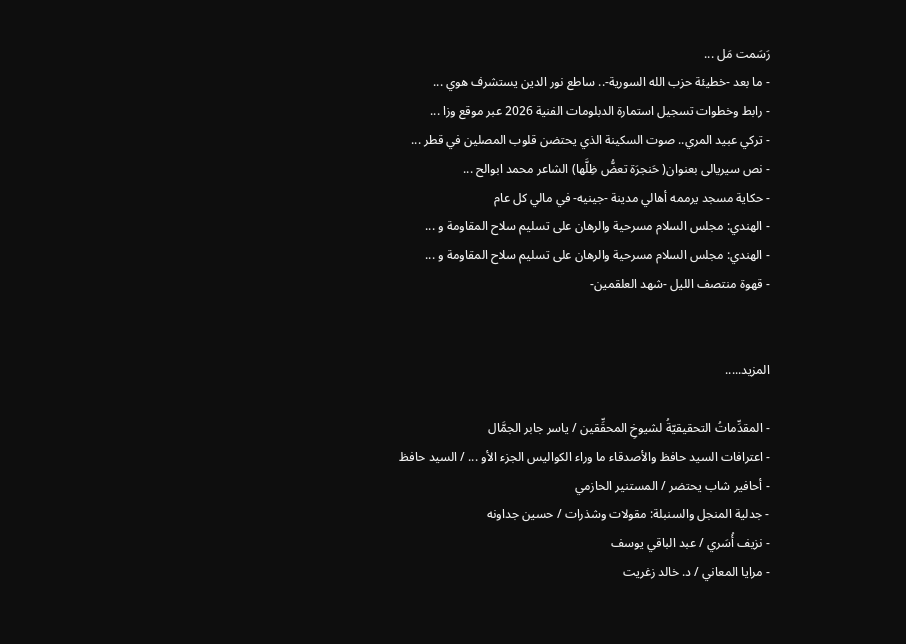رَسَمت مَل ...
- ما بعد -خطيئة حزب الله السورية-.. ساطع نور الدين يستشرف هوي ...
- رابط وخطوات تسجيل استمارة الدبلومات الفنية 2026 عبر موقع وزا ...
- تركي عبيد المري.. صوت السكينة الذي يحتضن قلوب المصلين في قطر ...
- نص سيريالى بعنوان( حَنجرَة تعضُّ ظِلَّها) الشاعر محمد ابوالح ...
- حكاية مسجد يرممه أهالي مدينة -جينيه- في مالي كل عام
- الهندي: مجلس السلام مسرحية والرهان على تسليم سلاح المقاومة و ...
- الهندي: مجلس السلام مسرحية والرهان على تسليم سلاح المقاومة و ...
- قهوة منتصف الليل -شهد العلقمين-


المزيد.....

- المقدِّماتُ التحقيقيّةُ لشيوخِ المحقِّقين / ياسر جابر الجمَّال
- اعترافات السيد حافظ والأصدقاء ما وراء الكواليس الجزء الأو ... / السيد حافظ
- أحافير شاب يحتضر / المستنير الحازمي
- جدلية المنجل والسنبلة: مقولات وشذرات / حسين جداونه
- نزيف أُسَري / عبد الباقي يوسف
- مرايا المعاني / د. خالد زغريت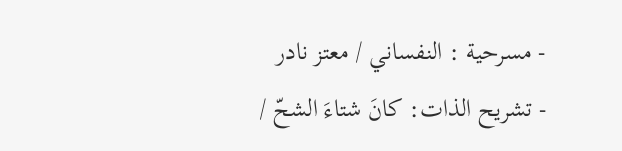- مسرحية : النفساني / معتز نادر
- تشريح الذات: كانَ شتاءَ الشحّ /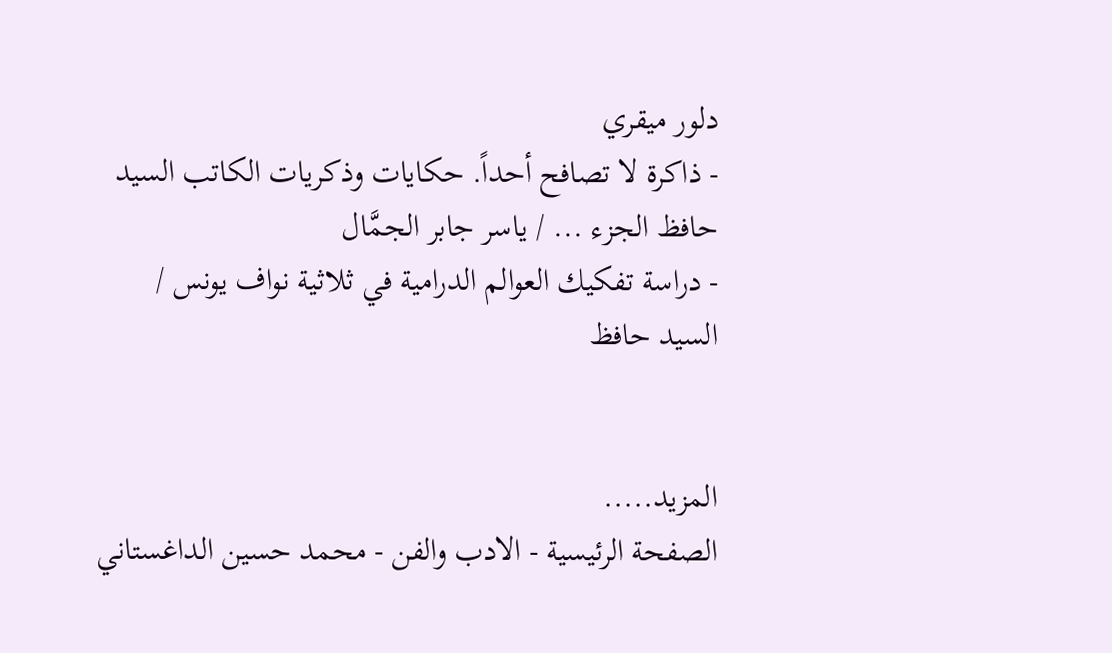دلور ميقري
- ذاكرة لا تصافح أحداً. حكايات وذكريات الكاتب السيد حافظ الجزء ... / ياسر جابر الجمَّال
- دراسة تفكيك العوالم الدرامية في ثلاثية نواف يونس / السيد حافظ


المزيد.....
الصفحة الرئيسية - الادب والفن - محمد حسين الداغستاني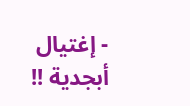- إغتيال أبجدية !!